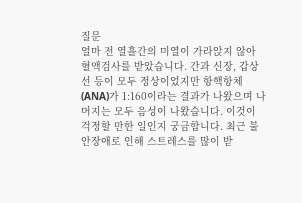질문
얼마 전 열흘간의 미열이 가라앉지 않아 혈액검사를 받았습니다. 간과 신장, 갑상선 등이 모두 정상이었지만 항핵항체(ANA)가 1:160이라는 결과가 나왔으며 나머지는 모두 음성이 나왔습니다. 이것이 걱정할 만한 일인지 궁금합니다. 최근 불안장애로 인해 스트레스를 많이 받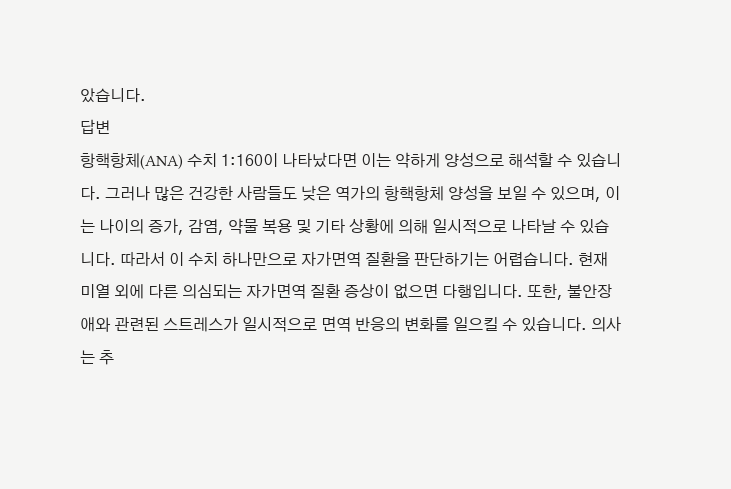았습니다.
답변
항핵항체(ANA) 수치 1:160이 나타났다면 이는 약하게 양성으로 해석할 수 있습니다. 그러나 많은 건강한 사람들도 낮은 역가의 항핵항체 양성을 보일 수 있으며, 이는 나이의 증가, 감염, 약물 복용 및 기타 상황에 의해 일시적으로 나타날 수 있습니다. 따라서 이 수치 하나만으로 자가면역 질환을 판단하기는 어렵습니다. 현재 미열 외에 다른 의심되는 자가면역 질환 증상이 없으면 다행입니다. 또한, 불안장애와 관련된 스트레스가 일시적으로 면역 반응의 변화를 일으킬 수 있습니다. 의사는 추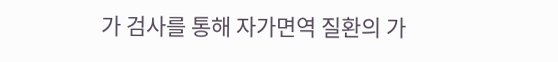가 검사를 통해 자가면역 질환의 가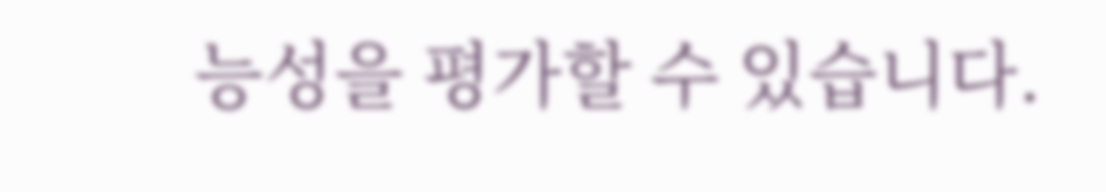능성을 평가할 수 있습니다.